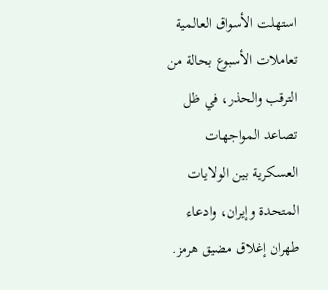استهلت الأسواق العالمية تعاملات الأسبوع بحالة من الترقب والحذر، في ظل تصاعد المواجهات العسكرية بين الولايات المتحدة وإيران، وادعاء طهران إغلاق مضيق هرمز.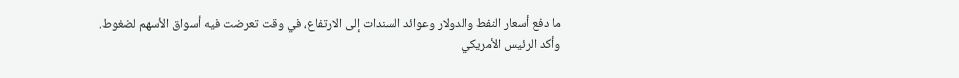ما دفع أسعار النفط والدولار وعوائد السندات إلى الارتفاع، في وقت تعرضت فيه أسواق الأسهم لضغوط.
وأكد الرئيس الأمريكي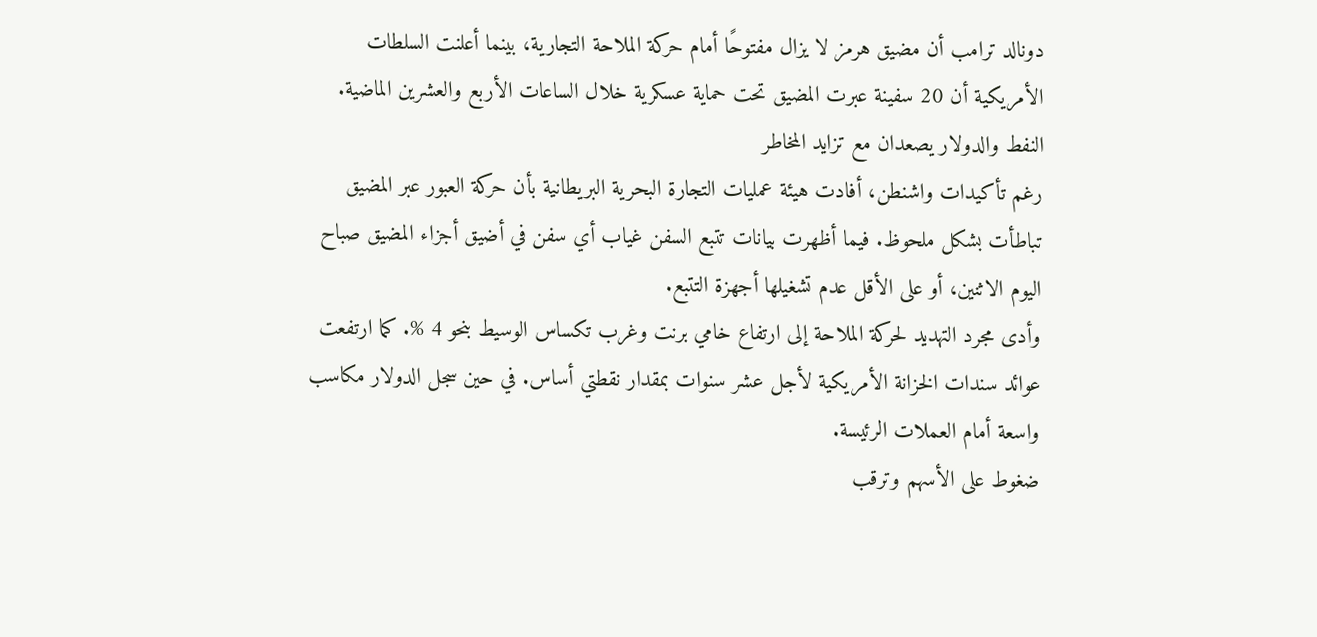دونالد ترامب أن مضيق هرمز لا يزال مفتوحًا أمام حركة الملاحة التجارية، بينما أعلنت السلطات الأمريكية أن 20 سفينة عبرت المضيق تحت حماية عسكرية خلال الساعات الأربع والعشرين الماضية.
النفط والدولار يصعدان مع تزايد المخاطر
رغم تأكيدات واشنطن، أفادت هيئة عمليات التجارة البحرية البريطانية بأن حركة العبور عبر المضيق تباطأت بشكل ملحوظ. فيما أظهرت بيانات تتبع السفن غياب أي سفن في أضيق أجزاء المضيق صباح اليوم الاثنين، أو على الأقل عدم تشغيلها أجهزة التتبع.
وأدى مجرد التهديد لحركة الملاحة إلى ارتفاع خامي برنت وغرب تكساس الوسيط بنحو 4 %. كما ارتفعت عوائد سندات الخزانة الأمريكية لأجل عشر سنوات بمقدار نقطتي أساس. في حين سجل الدولار مكاسب واسعة أمام العملات الرئيسة.
ضغوط على الأسهم وترقب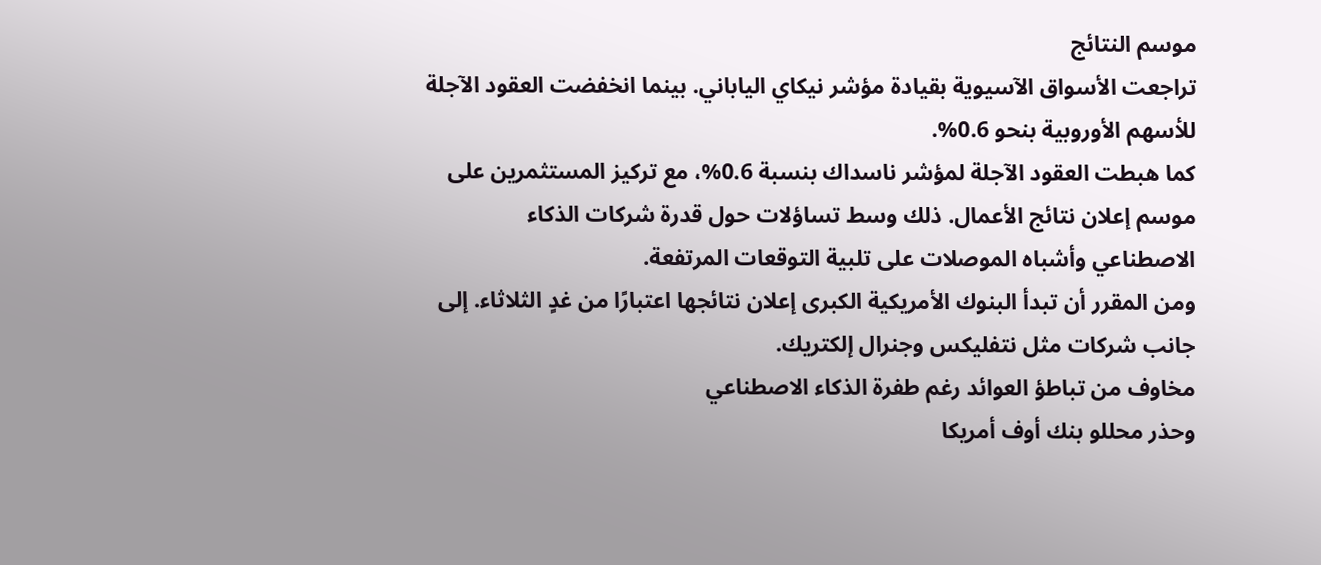موسم النتائج
تراجعت الأسواق الآسيوية بقيادة مؤشر نيكاي الياباني. بينما انخفضت العقود الآجلة للأسهم الأوروبية بنحو 0.6%.
كما هبطت العقود الآجلة لمؤشر ناسداك بنسبة 0.6%، مع تركيز المستثمرين على موسم إعلان نتائج الأعمال. ذلك وسط تساؤلات حول قدرة شركات الذكاء الاصطناعي وأشباه الموصلات على تلبية التوقعات المرتفعة.
ومن المقرر أن تبدأ البنوك الأمريكية الكبرى إعلان نتائجها اعتبارًا من غدٍ الثلاثاء. إلى جانب شركات مثل نتفليكس وجنرال إلكتريك.
مخاوف من تباطؤ العوائد رغم طفرة الذكاء الاصطناعي
وحذر محللو بنك أوف أمريكا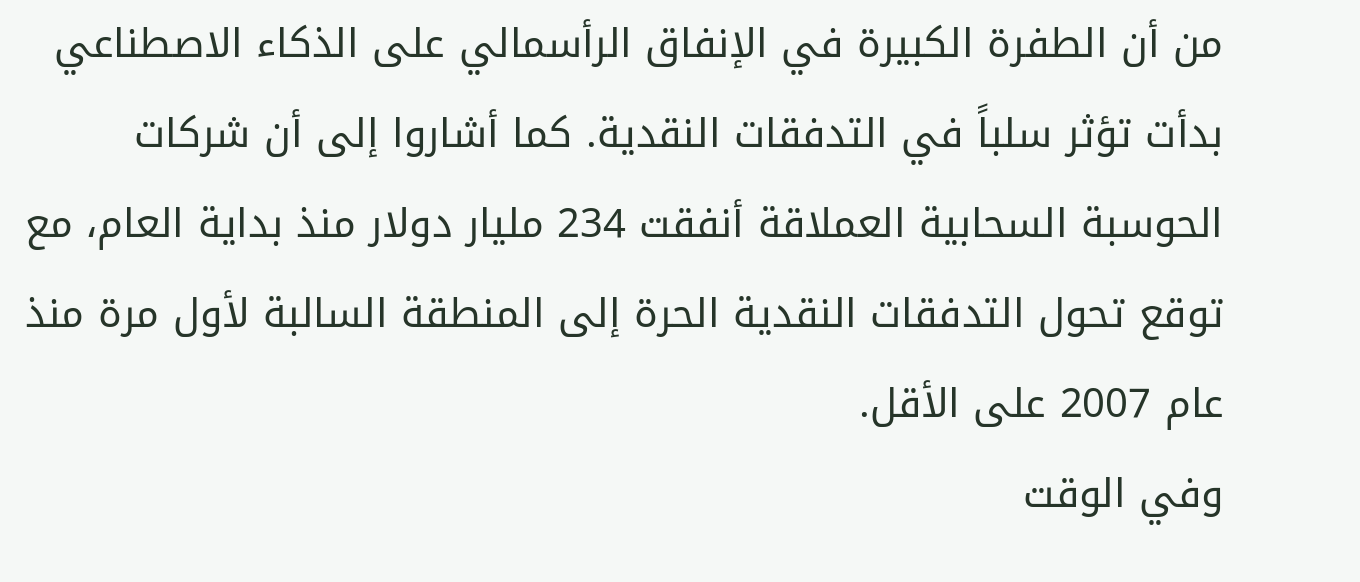من أن الطفرة الكبيرة في الإنفاق الرأسمالي على الذكاء الاصطناعي بدأت تؤثر سلباً في التدفقات النقدية. كما أشاروا إلى أن شركات الحوسبة السحابية العملاقة أنفقت 234 مليار دولار منذ بداية العام، مع توقع تحول التدفقات النقدية الحرة إلى المنطقة السالبة لأول مرة منذ عام 2007 على الأقل.
وفي الوقت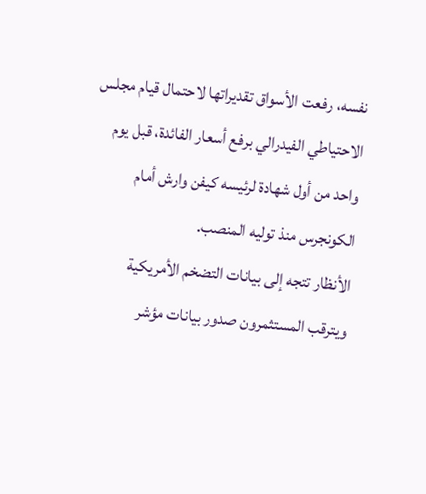نفسه، رفعت الأسواق تقديراتها لاحتمال قيام مجلس الاحتياطي الفيدرالي برفع أسعار الفائدة، قبل يوم واحد من أول شهادة لرئيسه كيفن وارش أمام الكونجرس منذ توليه المنصب.
الأنظار تتجه إلى بيانات التضخم الأمريكية
ويترقب المستثمرون صدور بيانات مؤشر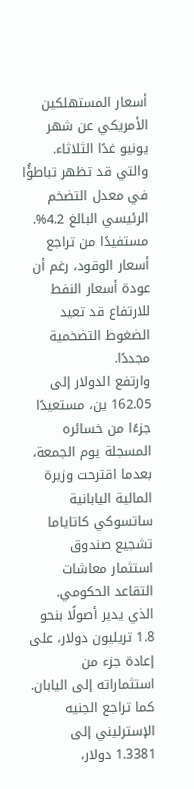أسعار المستهلكين الأمريكي عن شهر يونيو غدًا الثلاثاء. والتي قد تظهر تباطؤُا في معدل التضخم الرئيسي البالغ 4.2%. مستفيدًا من تراجع أسعار الوقود، رغم أن عودة أسعار النفط للارتفاع قد تعيد الضغوط التضخمية مجددًا.
وارتفع الدولار إلى 162.05 ين، مستعيدًا جزءًا من خسائره المسجلة يوم الجمعة، بعدما اقترحت وزيرة المالية اليابانية ساتسوكي كاتاياما تشجيع صندوق استثمار معاشات التقاعد الحكومي. الذي يدير أصولًا بنحو 1.8 تريليون دولار، على إعادة جزء من استثماراته إلى اليابان.
كما تراجع الجنيه الإسترليني إلى 1.3381 دولار،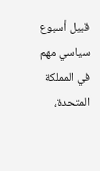قبيل أسبوع سياسي مهم في المملكة المتحدة،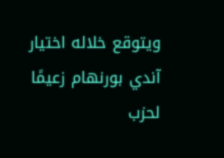ويتوقع خلاله اختيار آندي بورنهام زعيمًا لحزب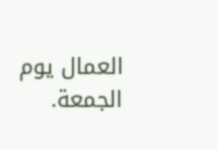العمال يوم الجمعة.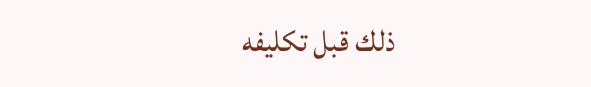ذلك قبل تكليفه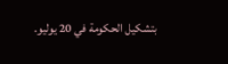بتشكيل الحكومة في 20 يوليو.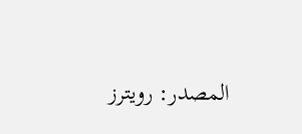المصدر: رويترز